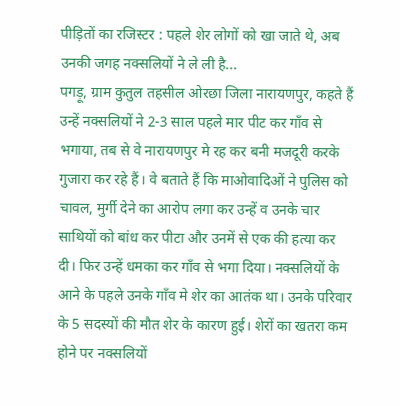पीड़ितों का रजिस्टर : पहले शेर लोगों को खा जाते थे, अब उनकी जगह नक्सलियों ने ले ली है...
पगड़ू, ग्राम कुतुल तहसील ओरछा जिला नारायणपुर, कहते हैं उन्हें नक्सलियों ने 2-3 साल पहले मार पीट कर गाँव से भगाया, तब से वे नारायणपुर मे रह कर बनी मजदूरी करके गुजारा कर रहे हैं। वे बताते हैं कि माओवादिओं ने पुलिस को चावल, मुर्गी देने का आरोप लगा कर उन्हें व उनके चार साथियों को बांध कर पीटा और उनमें से एक की हत्या कर दी। फिर उन्हें धमका कर गाँव से भगा दिया। नक्सलियों के आने के पहले उनके गाँव मे शेर का आतंक था। उनके परिवार के 5 सदस्यों की मौत शेर के कारण हुई। शेरों का खतरा कम होने पर नक्सलियों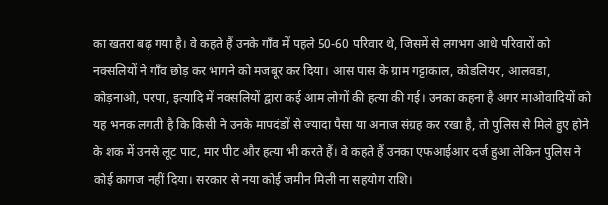का खतरा बढ़ गया है। वे कहते हैं उनके गाँव में पहले 50-60 परिवार थे, जिसमें से लगभग आधे परिवारों को नक्सलियों ने गाँव छोड़ कर भागने को मजबूर कर दिया। आस पास के ग्राम गट्टाकाल, कोडलियर, आलवडा, कोड़नाओ, परपा, इत्यादि में नक्सलियों द्वारा कई आम लोगों की हत्या की गई। उनका कहना है अगर माओवादियों को यह भनक लगती है कि किसी ने उनके मापदंडों से ज्यादा पैसा या अनाज संग्रह कर रखा है, तो पुलिस से मिले हुए होने के शक में उनसे लूट पाट, मार पीट और हत्या भी करते हैं। वे कहते हैं उनका एफआईआर दर्ज हुआ लेकिन पुलिस ने कोई कागज नहीं दिया। सरकार से नया कोई जमीन मिली ना सहयोग राशि।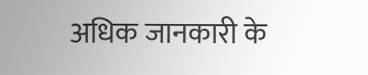अधिक जानकारी के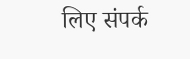लिए संपर्क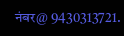नंबर@ 9430313721.